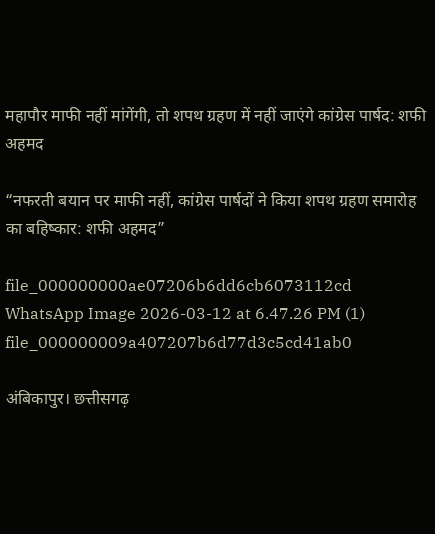महापौर माफी नहीं मांगेंगी, तो शपथ ग्रहण में नहीं जाएंगे कांग्रेस पार्षद: शफी अहमद

“नफरती बयान पर माफी नहीं, कांग्रेस पार्षदों ने किया शपथ ग्रहण समारोह का बहिष्कार: शफी अहमद”

file_000000000ae07206b6dd6cb6073112cd
WhatsApp Image 2026-03-12 at 6.47.26 PM (1)
file_000000009a407207b6d77d3c5cd41ab0

अंबिकापुर। छत्तीसगढ़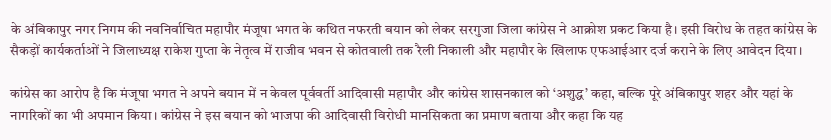के अंबिकापुर नगर निगम की नवनिर्वाचित महापौर मंजूषा भगत के कथित नफरती बयान को लेकर सरगुजा जिला कांग्रेस ने आक्रोश प्रकट किया है। इसी विरोध के तहत कांग्रेस के सैकड़ों कार्यकर्ताओं ने जिलाध्यक्ष राकेश गुप्ता के नेतृत्व में राजीव भवन से कोतवाली तक रैली निकाली और महापौर के खिलाफ एफआईआर दर्ज कराने के लिए आवेदन दिया।

कांग्रेस का आरोप है कि मंजूषा भगत ने अपने बयान में न केवल पूर्ववर्ती आदिवासी महापौर और कांग्रेस शासनकाल को ‘अशुद्ध’ कहा, बल्कि पूरे अंबिकापुर शहर और यहां के नागरिकों का भी अपमान किया। कांग्रेस ने इस बयान को भाजपा की आदिवासी विरोधी मानसिकता का प्रमाण बताया और कहा कि यह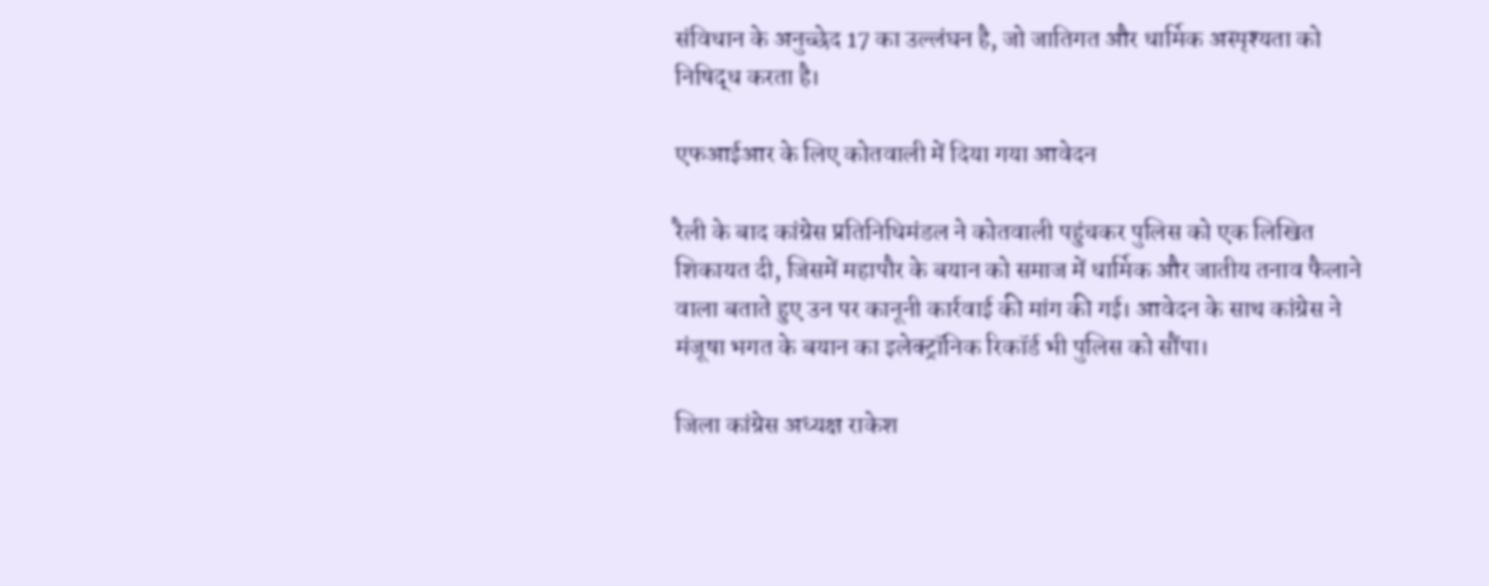संविधान के अनुच्छेद 17 का उल्लंघन है, जो जातिगत और धार्मिक अस्पृश्यता को निषिद्ध करता है।

एफआईआर के लिए कोतवाली में दिया गया आवेदन

रैली के बाद कांग्रेस प्रतिनिधिमंडल ने कोतवाली पहुंचकर पुलिस को एक लिखित शिकायत दी, जिसमें महापौर के बयान को समाज में धार्मिक और जातीय तनाव फैलाने वाला बताते हुए उन पर कानूनी कार्रवाई की मांग की गई। आवेदन के साथ कांग्रेस ने मंजूषा भगत के बयान का इलेक्ट्रॉनिक रिकॉर्ड भी पुलिस को सौंपा।

जिला कांग्रेस अध्यक्ष राकेश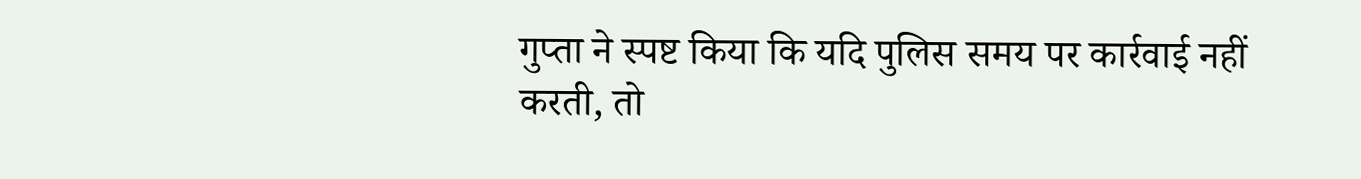गुप्ता ने स्पष्ट किया कि यदि पुलिस समय पर कार्रवाई नहीं करती, तो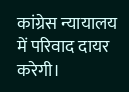कांग्रेस न्यायालय में परिवाद दायर करेगी।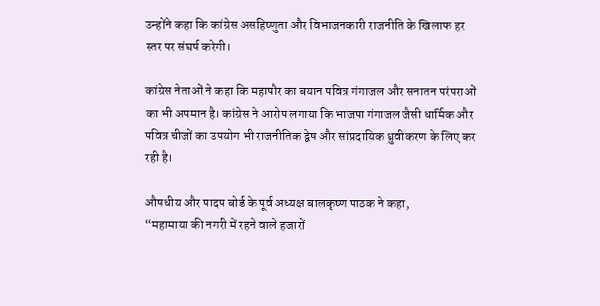उन्होंने कहा कि कांग्रेस असहिष्णुता और विभाजनकारी राजनीति के खिलाफ हर स्तर पर संघर्ष करेगी।

कांग्रेस नेताओं ने कहा कि महापौर का बयान पवित्र गंगाजल और सनातन परंपराओं का भी अपमान है। कांग्रेस ने आरोप लगाया कि भाजपा गंगाजल जैसी धार्मिक और पवित्र चीजों का उपयोग भी राजनीतिक द्वेष और सांप्रदायिक ध्रुवीकरण के लिए कर रही है।

औषधीय और पादप बोर्ड के पूर्व अध्यक्ष बालकृष्ण पाठक ने कहा,
“महामाया की नगरी में रहने वाले हजारों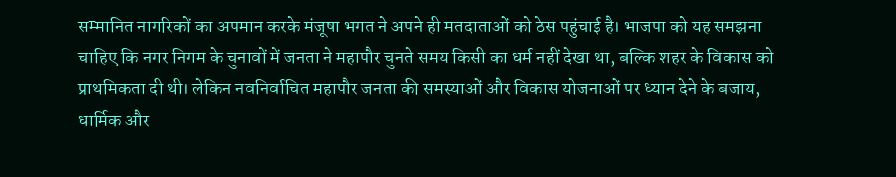सम्मानित नागरिकों का अपमान करके मंजूषा भगत ने अपने ही मतदाताओं को ठेस पहुंचाई है। भाजपा को यह समझना चाहिए कि नगर निगम के चुनावों में जनता ने महापौर चुनते समय किसी का धर्म नहीं देखा था, बल्कि शहर के विकास को प्राथमिकता दी थी। लेकिन नवनिर्वाचित महापौर जनता की समस्याओं और विकास योजनाओं पर ध्यान देने के बजाय, धार्मिक और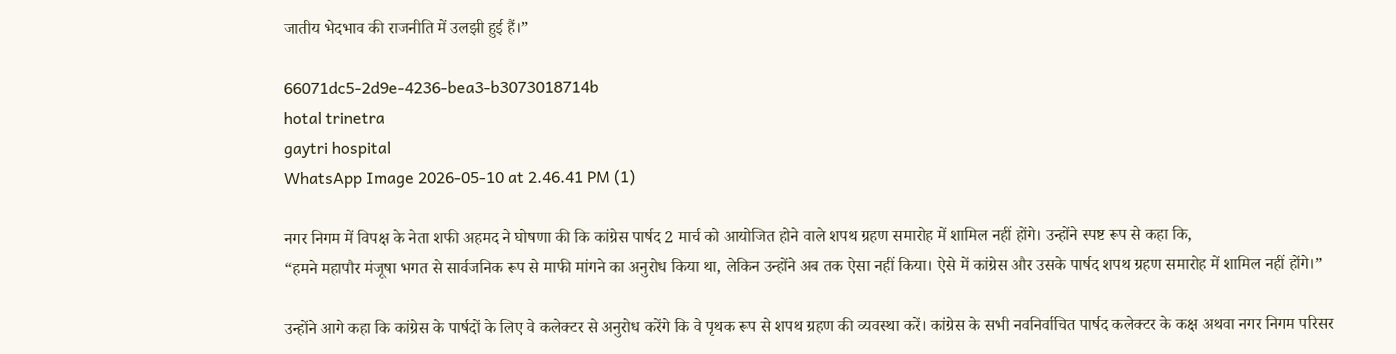जातीय भेदभाव की राजनीति में उलझी हुई हैं।”

66071dc5-2d9e-4236-bea3-b3073018714b
hotal trinetra
gaytri hospital
WhatsApp Image 2026-05-10 at 2.46.41 PM (1)

नगर निगम में विपक्ष के नेता शफी अहमद ने घोषणा की कि कांग्रेस पार्षद 2 मार्च को आयोजित होने वाले शपथ ग्रहण समारोह में शामिल नहीं होंगे। उन्होंने स्पष्ट रूप से कहा कि,
“हमने महापौर मंजूषा भगत से सार्वजनिक रूप से माफी मांगने का अनुरोध किया था, लेकिन उन्होंने अब तक ऐसा नहीं किया। ऐसे में कांग्रेस और उसके पार्षद शपथ ग्रहण समारोह में शामिल नहीं होंगे।”

उन्होंने आगे कहा कि कांग्रेस के पार्षदों के लिए वे कलेक्टर से अनुरोध करेंगे कि वे पृथक रूप से शपथ ग्रहण की व्यवस्था करें। कांग्रेस के सभी नवनिर्वाचित पार्षद कलेक्टर के कक्ष अथवा नगर निगम परिसर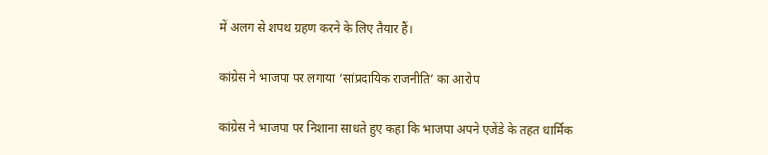में अलग से शपथ ग्रहण करने के लिए तैयार हैं।

कांग्रेस ने भाजपा पर लगाया ‘सांप्रदायिक राजनीति’ का आरोप

कांग्रेस ने भाजपा पर निशाना साधते हुए कहा कि भाजपा अपने एजेंडे के तहत धार्मिक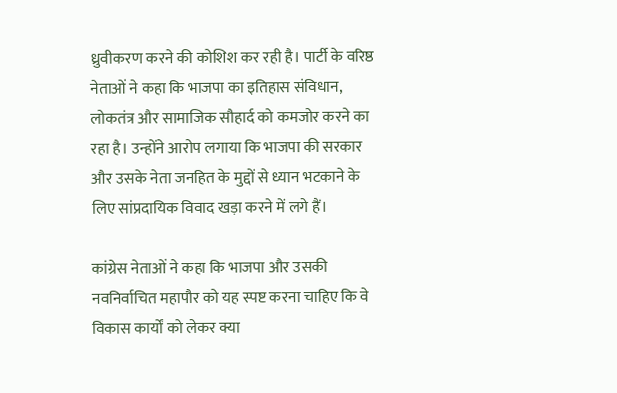ध्रुवीकरण करने की कोशिश कर रही है। पार्टी के वरिष्ठ नेताओं ने कहा कि भाजपा का इतिहास संविधान, लोकतंत्र और सामाजिक सौहार्द को कमजोर करने का रहा है। उन्होंने आरोप लगाया कि भाजपा की सरकार और उसके नेता जनहित के मुद्दों से ध्यान भटकाने के लिए सांप्रदायिक विवाद खड़ा करने में लगे हैं।

कांग्रेस नेताओं ने कहा कि भाजपा और उसकी नवनिर्वाचित महापौर को यह स्पष्ट करना चाहिए कि वे विकास कार्यों को लेकर क्या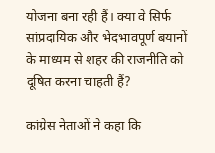योजना बना रही हैं। क्या वे सिर्फ सांप्रदायिक और भेदभावपूर्ण बयानों के माध्यम से शहर की राजनीति को दूषित करना चाहती हैं?

कांग्रेस नेताओं ने कहा कि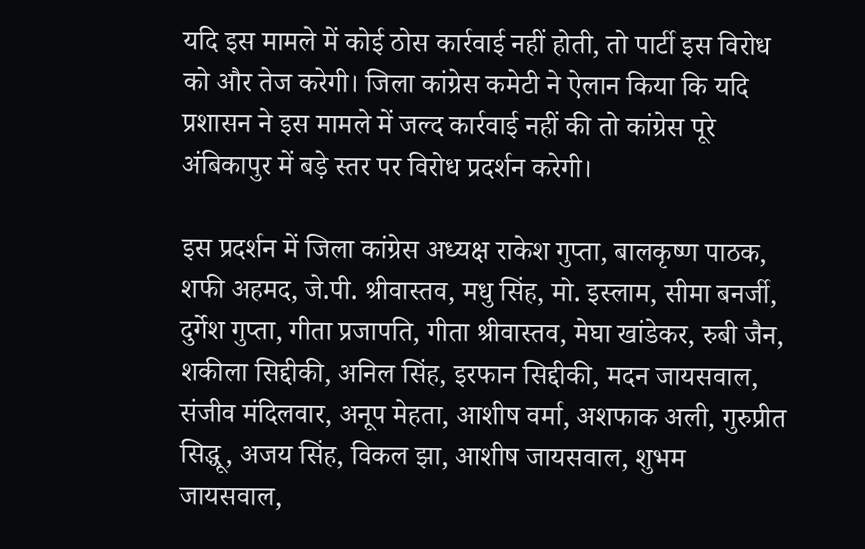यदि इस मामले में कोई ठोस कार्रवाई नहीं होती, तो पार्टी इस विरोध को और तेज करेगी। जिला कांग्रेस कमेटी ने ऐलान किया कि यदि प्रशासन ने इस मामले में जल्द कार्रवाई नहीं की तो कांग्रेस पूरे अंबिकापुर में बड़े स्तर पर विरोध प्रदर्शन करेगी।

इस प्रदर्शन में जिला कांग्रेस अध्यक्ष राकेश गुप्ता, बालकृष्ण पाठक, शफी अहमद, जे.पी. श्रीवास्तव, मधु सिंह, मो. इस्लाम, सीमा बनर्जी, दुर्गेश गुप्ता, गीता प्रजापति, गीता श्रीवास्तव, मेघा खांडेकर, रुबी जैन, शकीला सिद्दीकी, अनिल सिंह, इरफान सिद्दीकी, मदन जायसवाल, संजीव मंदिलवार, अनूप मेहता, आशीष वर्मा, अशफाक अली, गुरुप्रीत सिद्धू, अजय सिंह, विकल झा, आशीष जायसवाल, शुभम जायसवाल,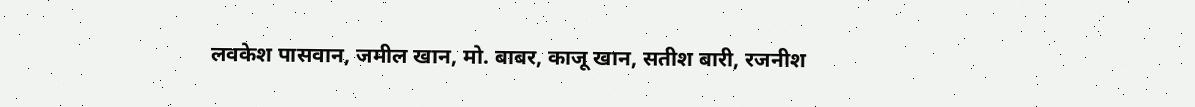लवकेश पासवान, जमील खान, मो. बाबर, काजू खान, सतीश बारी, रजनीश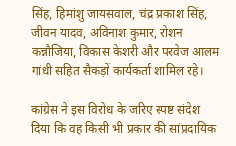सिंह, हिमांशु जायसवाल, चंद्र प्रकाश सिंह, जीवन यादव, अविनाश कुमार, रोशन कन्नौजिया, विकास केशरी और परवेज आलम गांधी सहित सैकड़ों कार्यकर्ता शामिल रहे।

कांग्रेस ने इस विरोध के जरिए स्पष्ट संदेश दिया कि वह किसी भी प्रकार की सांप्रदायिक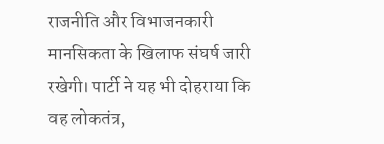राजनीति और विभाजनकारी मानसिकता के खिलाफ संघर्ष जारी रखेगी। पार्टी ने यह भी दोहराया कि वह लोकतंत्र,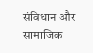संविधान और सामाजिक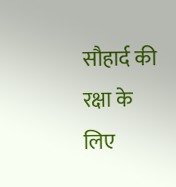सौहार्द की रक्षा के लिए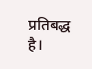प्रतिबद्ध है।